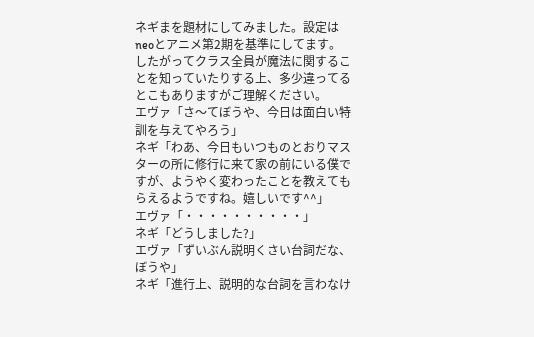ネギまを題材にしてみました。設定はneoとアニメ第2期を基準にしてます。したがってクラス全員が魔法に関することを知っていたりする上、多少違ってるとこもありますがご理解ください。
エヴァ「さ〜てぼうや、今日は面白い特訓を与えてやろう」
ネギ「わあ、今日もいつものとおりマスターの所に修行に来て家の前にいる僕ですが、ようやく変わったことを教えてもらえるようですね。嬉しいです^^」
エヴァ「・・・・・・・・・・」
ネギ「どうしました?」
エヴァ「ずいぶん説明くさい台詞だな、ぼうや」
ネギ「進行上、説明的な台詞を言わなけ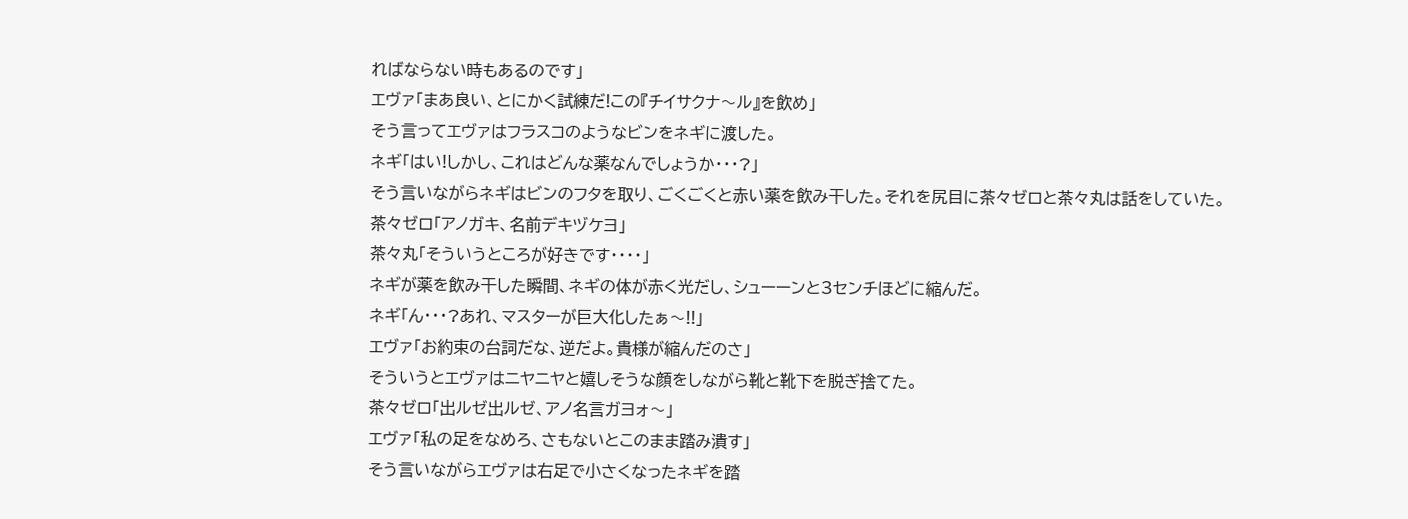ればならない時もあるのです」
エヴァ「まあ良い、とにかく試練だ!この『チイサクナ〜ル』を飲め」
そう言ってエヴァはフラスコのようなビンをネギに渡した。
ネギ「はい!しかし、これはどんな薬なんでしょうか・・・?」
そう言いながらネギはビンのフタを取り、ごくごくと赤い薬を飲み干した。それを尻目に茶々ゼロと茶々丸は話をしていた。
茶々ゼロ「アノガキ、名前デキヅケヨ」
茶々丸「そういうところが好きです・・・・」
ネギが薬を飲み干した瞬間、ネギの体が赤く光だし、シューーンと3センチほどに縮んだ。
ネギ「ん・・・?あれ、マスターが巨大化したぁ〜!!」
エヴァ「お約束の台詞だな、逆だよ。貴様が縮んだのさ」
そういうとエヴァはニヤニヤと嬉しそうな顔をしながら靴と靴下を脱ぎ捨てた。
茶々ゼロ「出ルゼ出ルゼ、アノ名言ガヨォ〜」
エヴァ「私の足をなめろ、さもないとこのまま踏み潰す」
そう言いながらエヴァは右足で小さくなったネギを踏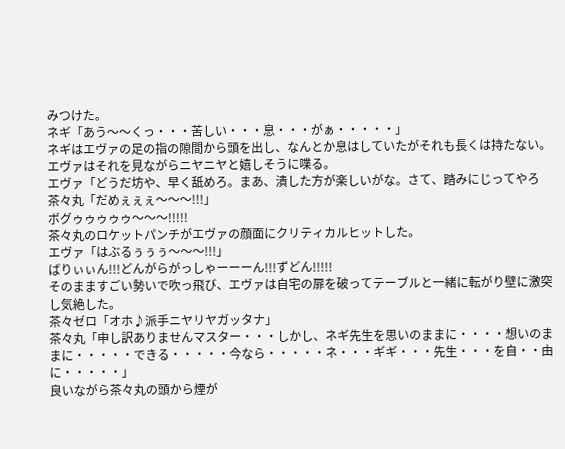みつけた。
ネギ「あう〜〜くっ・・・苦しい・・・息・・・がぁ・・・・・」
ネギはエヴァの足の指の隙間から頭を出し、なんとか息はしていたがそれも長くは持たない。エヴァはそれを見ながらニヤニヤと嬉しそうに喋る。
エヴァ「どうだ坊や、早く舐めろ。まあ、潰した方が楽しいがな。さて、踏みにじってやろ
茶々丸「だめぇぇぇ〜〜〜!!!」
ボグゥゥゥゥゥ〜〜〜!!!!!
茶々丸のロケットパンチがエヴァの顔面にクリティカルヒットした。
エヴァ「はぶるぅぅぅ〜〜〜!!!」
ばりぃぃん!!!どんがらがっしゃーーーん!!!ずどん!!!!!
そのまますごい勢いで吹っ飛び、エヴァは自宅の扉を破ってテーブルと一緒に転がり壁に激突し気絶した。
茶々ゼロ「オホ♪派手ニヤリヤガッタナ」
茶々丸「申し訳ありませんマスター・・・しかし、ネギ先生を思いのままに・・・・想いのままに・・・・・できる・・・・・今なら・・・・・ネ・・・ギギ・・・先生・・・を自・・由に・・・・・」
良いながら茶々丸の頭から煙が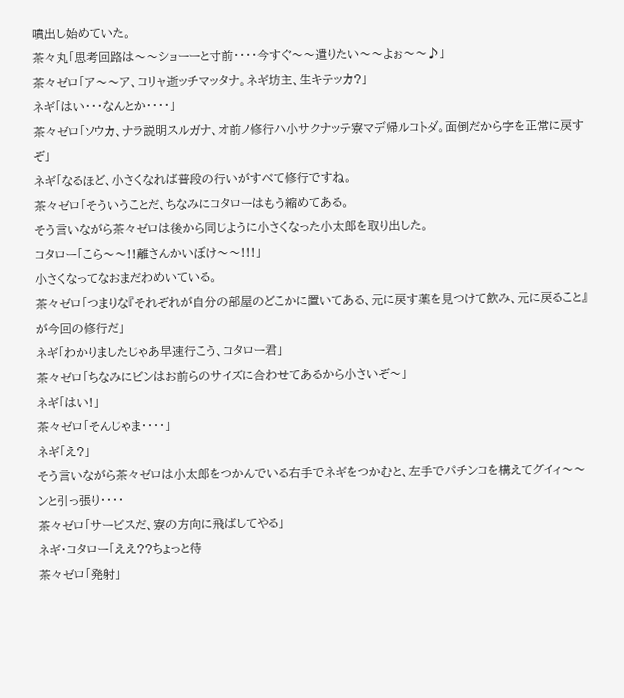噴出し始めていた。
茶々丸「思考回路は〜〜ショーーと寸前・・・・今すぐ〜〜遣りたい〜〜よぉ〜〜♪」
茶々ゼロ「ア〜〜ア、コリャ逝ッチマッタナ。ネギ坊主、生キテッカ?」
ネギ「はい・・・なんとか・・・・」
茶々ゼロ「ソウカ、ナラ説明スルガナ、オ前ノ修行ハ小サクナッテ寮マデ帰ルコトダ。面倒だから字を正常に戻すぞ」
ネギ「なるほど、小さくなれば普段の行いがすべて修行ですね。
茶々ゼロ「そういうことだ、ちなみにコタローはもう縮めてある。
そう言いながら茶々ゼロは後から同じように小さくなった小太郎を取り出した。
コタロー「こら〜〜!!離さんかいぼけ〜〜!!!」
小さくなってなおまだわめいている。
茶々ゼロ「つまりな『それぞれが自分の部屋のどこかに置いてある、元に戻す薬を見つけて飲み、元に戻ること』が今回の修行だ」
ネギ「わかりましたじゃあ早速行こう、コタロー君」
茶々ゼロ「ちなみにビンはお前らのサイズに合わせてあるから小さいぞ〜」
ネギ「はい!」
茶々ゼロ「そんじゃま・・・・」
ネギ「え?」
そう言いながら茶々ゼロは小太郎をつかんでいる右手でネギをつかむと、左手でパチンコを構えてグイィ〜〜ンと引っ張り・・・・
茶々ゼロ「サービスだ、寮の方向に飛ばしてやる」
ネギ・コタロー「ええ??ちょっと待
茶々ゼロ「発射」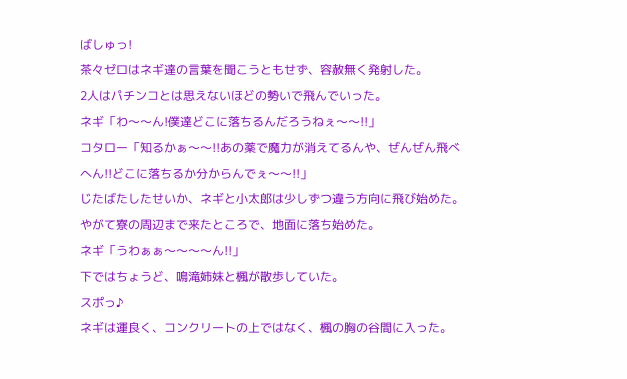ばしゅっ!
茶々ゼロはネギ達の言葉を聞こうともせず、容赦無く発射した。
2人はパチンコとは思えないほどの勢いで飛んでいった。
ネギ「わ〜〜ん!僕達どこに落ちるんだろうねぇ〜〜!!」
コタロー「知るかぁ〜〜!!あの薬で魔力が消えてるんや、ぜんぜん飛べへん!!どこに落ちるか分からんでぇ〜〜!!」
じたばたしたせいか、ネギと小太郎は少しずつ違う方向に飛び始めた。やがて寮の周辺まで来たところで、地面に落ち始めた。
ネギ「うわぁぁ〜〜〜〜ん!!」
下ではちょうど、鳴滝姉妹と楓が散歩していた。
スポっ♪
ネギは運良く、コンクリートの上ではなく、楓の胸の谷間に入った。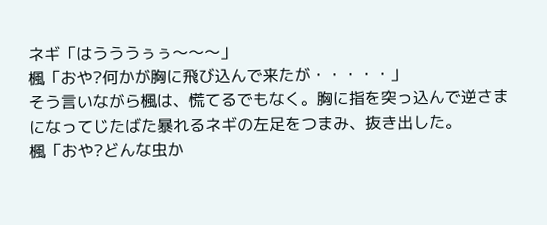ネギ「はうううぅぅ〜〜〜」
楓「おや?何かが胸に飛び込んで来たが・・・・・」
そう言いながら楓は、慌てるでもなく。胸に指を突っ込んで逆さまになってじたばた暴れるネギの左足をつまみ、抜き出した。
楓「おや?どんな虫か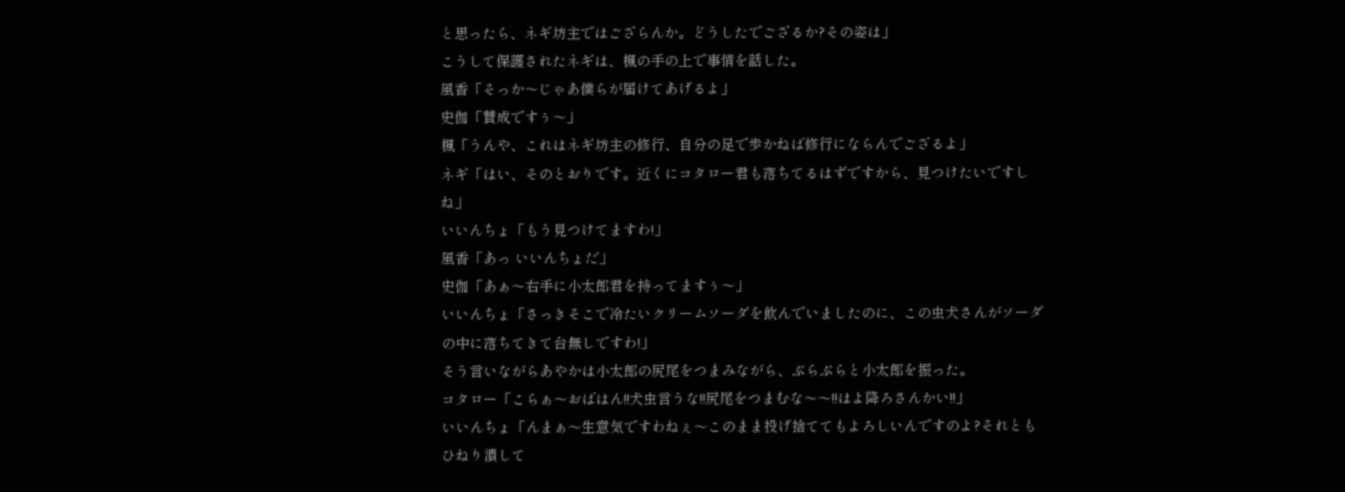と思ったら、ネギ坊主ではござらんか。どうしたでござるか?その姿は」
こうして保護されたネギは、楓の手の上で事情を話した。
風香「そっか〜じゃあ僕らが届けてあげるよ」
史伽「賛成ですぅ〜」
楓「うんや、これはネギ坊主の修行、自分の足で歩かねば修行にならんでござるよ」
ネギ「はい、そのとおりです。近くにコタロー君も落ちてるはずですから、見つけたいですしね」
いいんちょ「もう見つけてますわ!」
風香「あっ いいんちょだ」
史伽「あぁ〜右手に小太郎君を持ってますぅ〜」
いいんちょ「さっきそこで冷たいクリームソーダを飲んでいましたのに、この虫犬さんがソーダの中に落ちてきて台無しですわ!」
そう言いながらあやかは小太郎の尻尾をつまみながら、ぶらぶらと小太郎を振った。
コタロー「こらぁ〜おばはん!!犬虫言うな!!尻尾をつまむな〜〜!!はよ降ろさんかい!!」
いいんちょ「んまぁ〜生意気ですわねぇ〜このまま投げ捨ててもよろしいんですのよ?それともひねり潰して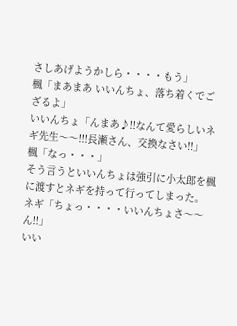さしあげようかしら・・・・もう」
楓「まあまあ いいんちょ、落ち着くでござるよ」
いいんちょ「んまあ♪!!なんて愛らしいネギ先生〜〜!!!長瀬さん、交換なさい!!」
楓「なっ・・・」
そう言うといいんちょは強引に小太郎を楓に渡すとネギを持って行ってしまった。
ネギ「ちょっ・・・・いいんちょさ〜〜ん!!」
いい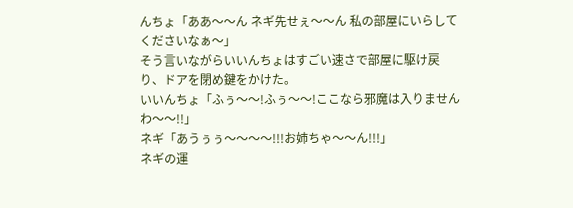んちょ「ああ〜〜ん ネギ先せぇ〜〜ん 私の部屋にいらしてくださいなぁ〜」
そう言いながらいいんちょはすごい速さで部屋に駆け戻り、ドアを閉め鍵をかけた。
いいんちょ「ふぅ〜〜!ふぅ〜〜!ここなら邪魔は入りませんわ〜〜!!」
ネギ「あうぅぅ〜〜〜〜!!!お姉ちゃ〜〜ん!!!」
ネギの運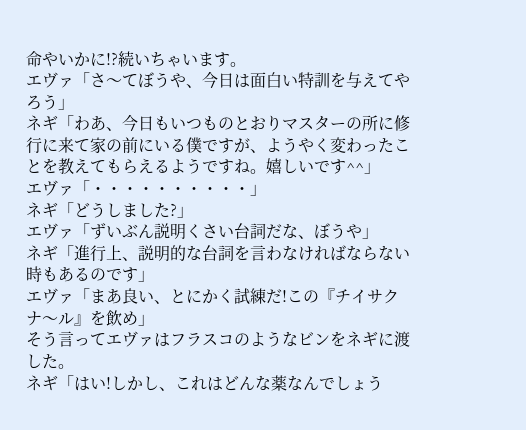命やいかに!?続いちゃいます。
エヴァ「さ〜てぼうや、今日は面白い特訓を与えてやろう」
ネギ「わあ、今日もいつものとおりマスターの所に修行に来て家の前にいる僕ですが、ようやく変わったことを教えてもらえるようですね。嬉しいです^^」
エヴァ「・・・・・・・・・・」
ネギ「どうしました?」
エヴァ「ずいぶん説明くさい台詞だな、ぼうや」
ネギ「進行上、説明的な台詞を言わなければならない時もあるのです」
エヴァ「まあ良い、とにかく試練だ!この『チイサクナ〜ル』を飲め」
そう言ってエヴァはフラスコのようなビンをネギに渡した。
ネギ「はい!しかし、これはどんな薬なんでしょう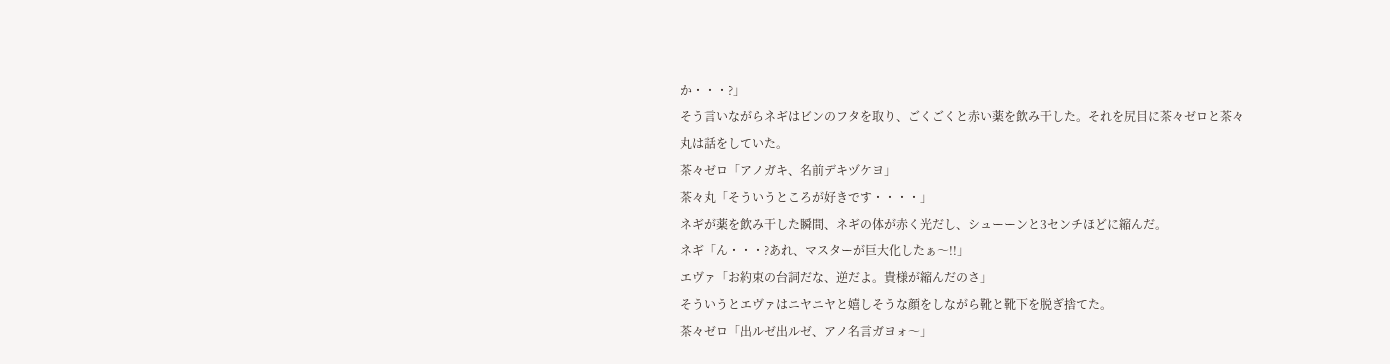か・・・?」
そう言いながらネギはビンのフタを取り、ごくごくと赤い薬を飲み干した。それを尻目に茶々ゼロと茶々丸は話をしていた。
茶々ゼロ「アノガキ、名前デキヅケヨ」
茶々丸「そういうところが好きです・・・・」
ネギが薬を飲み干した瞬間、ネギの体が赤く光だし、シューーンと3センチほどに縮んだ。
ネギ「ん・・・?あれ、マスターが巨大化したぁ〜!!」
エヴァ「お約束の台詞だな、逆だよ。貴様が縮んだのさ」
そういうとエヴァはニヤニヤと嬉しそうな顔をしながら靴と靴下を脱ぎ捨てた。
茶々ゼロ「出ルゼ出ルゼ、アノ名言ガヨォ〜」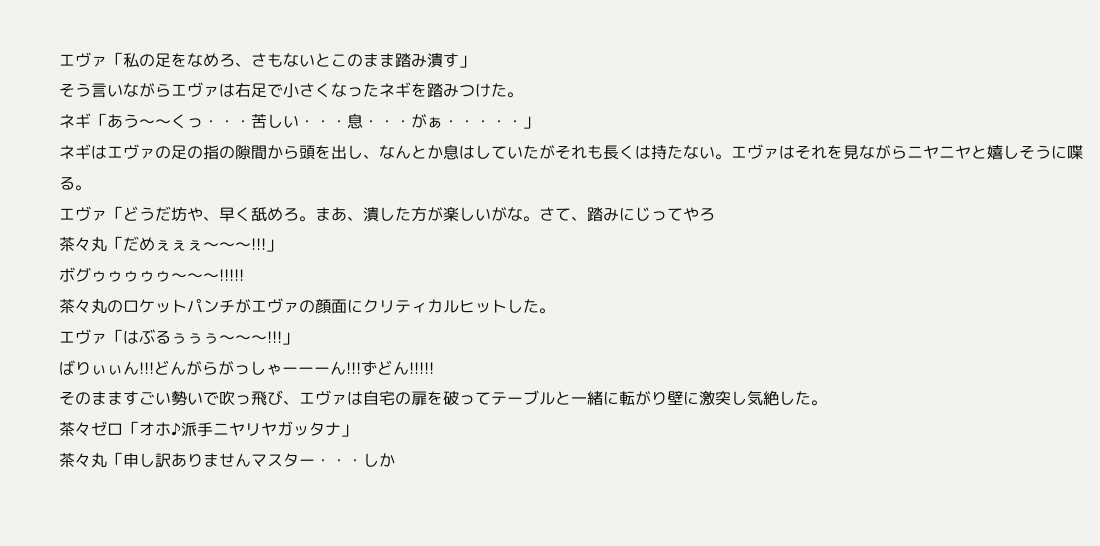エヴァ「私の足をなめろ、さもないとこのまま踏み潰す」
そう言いながらエヴァは右足で小さくなったネギを踏みつけた。
ネギ「あう〜〜くっ・・・苦しい・・・息・・・がぁ・・・・・」
ネギはエヴァの足の指の隙間から頭を出し、なんとか息はしていたがそれも長くは持たない。エヴァはそれを見ながらニヤニヤと嬉しそうに喋る。
エヴァ「どうだ坊や、早く舐めろ。まあ、潰した方が楽しいがな。さて、踏みにじってやろ
茶々丸「だめぇぇぇ〜〜〜!!!」
ボグゥゥゥゥゥ〜〜〜!!!!!
茶々丸のロケットパンチがエヴァの顔面にクリティカルヒットした。
エヴァ「はぶるぅぅぅ〜〜〜!!!」
ばりぃぃん!!!どんがらがっしゃーーーん!!!ずどん!!!!!
そのまますごい勢いで吹っ飛び、エヴァは自宅の扉を破ってテーブルと一緒に転がり壁に激突し気絶した。
茶々ゼロ「オホ♪派手ニヤリヤガッタナ」
茶々丸「申し訳ありませんマスター・・・しか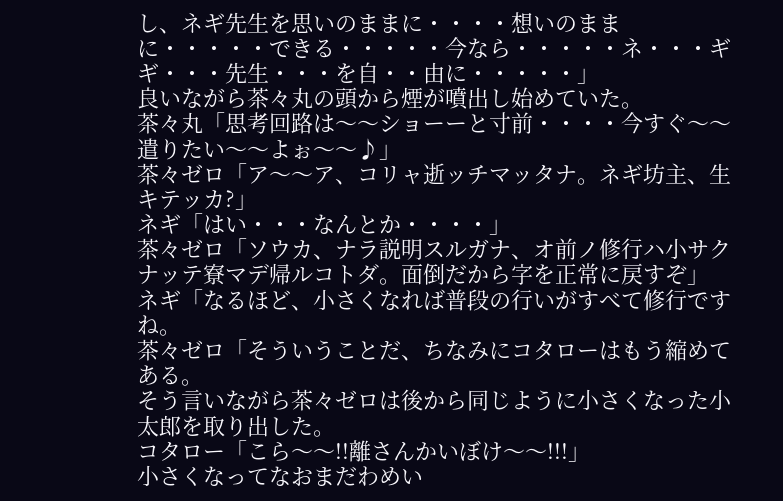し、ネギ先生を思いのままに・・・・想いのままに・・・・・できる・・・・・今なら・・・・・ネ・・・ギギ・・・先生・・・を自・・由に・・・・・」
良いながら茶々丸の頭から煙が噴出し始めていた。
茶々丸「思考回路は〜〜ショーーと寸前・・・・今すぐ〜〜遣りたい〜〜よぉ〜〜♪」
茶々ゼロ「ア〜〜ア、コリャ逝ッチマッタナ。ネギ坊主、生キテッカ?」
ネギ「はい・・・なんとか・・・・」
茶々ゼロ「ソウカ、ナラ説明スルガナ、オ前ノ修行ハ小サクナッテ寮マデ帰ルコトダ。面倒だから字を正常に戻すぞ」
ネギ「なるほど、小さくなれば普段の行いがすべて修行ですね。
茶々ゼロ「そういうことだ、ちなみにコタローはもう縮めてある。
そう言いながら茶々ゼロは後から同じように小さくなった小太郎を取り出した。
コタロー「こら〜〜!!離さんかいぼけ〜〜!!!」
小さくなってなおまだわめい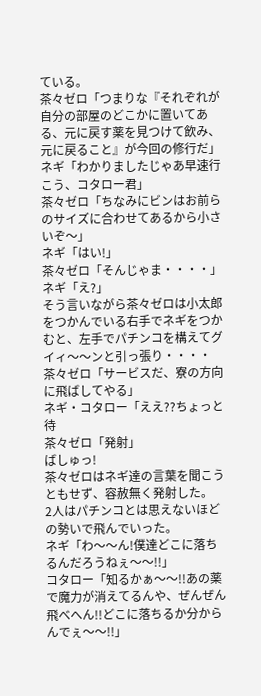ている。
茶々ゼロ「つまりな『それぞれが自分の部屋のどこかに置いてある、元に戻す薬を見つけて飲み、元に戻ること』が今回の修行だ」
ネギ「わかりましたじゃあ早速行こう、コタロー君」
茶々ゼロ「ちなみにビンはお前らのサイズに合わせてあるから小さいぞ〜」
ネギ「はい!」
茶々ゼロ「そんじゃま・・・・」
ネギ「え?」
そう言いながら茶々ゼロは小太郎をつかんでいる右手でネギをつかむと、左手でパチンコを構えてグイィ〜〜ンと引っ張り・・・・
茶々ゼロ「サービスだ、寮の方向に飛ばしてやる」
ネギ・コタロー「ええ??ちょっと待
茶々ゼロ「発射」
ばしゅっ!
茶々ゼロはネギ達の言葉を聞こうともせず、容赦無く発射した。
2人はパチンコとは思えないほどの勢いで飛んでいった。
ネギ「わ〜〜ん!僕達どこに落ちるんだろうねぇ〜〜!!」
コタロー「知るかぁ〜〜!!あの薬で魔力が消えてるんや、ぜんぜん飛べへん!!どこに落ちるか分からんでぇ〜〜!!」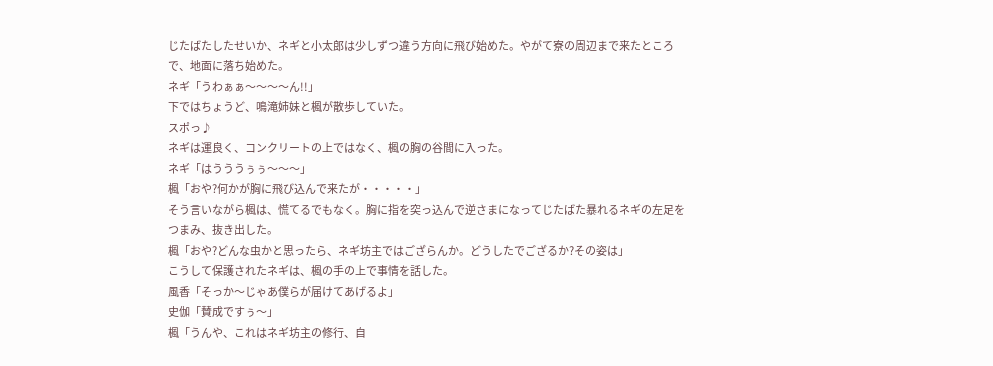じたばたしたせいか、ネギと小太郎は少しずつ違う方向に飛び始めた。やがて寮の周辺まで来たところで、地面に落ち始めた。
ネギ「うわぁぁ〜〜〜〜ん!!」
下ではちょうど、鳴滝姉妹と楓が散歩していた。
スポっ♪
ネギは運良く、コンクリートの上ではなく、楓の胸の谷間に入った。
ネギ「はうううぅぅ〜〜〜」
楓「おや?何かが胸に飛び込んで来たが・・・・・」
そう言いながら楓は、慌てるでもなく。胸に指を突っ込んで逆さまになってじたばた暴れるネギの左足をつまみ、抜き出した。
楓「おや?どんな虫かと思ったら、ネギ坊主ではござらんか。どうしたでござるか?その姿は」
こうして保護されたネギは、楓の手の上で事情を話した。
風香「そっか〜じゃあ僕らが届けてあげるよ」
史伽「賛成ですぅ〜」
楓「うんや、これはネギ坊主の修行、自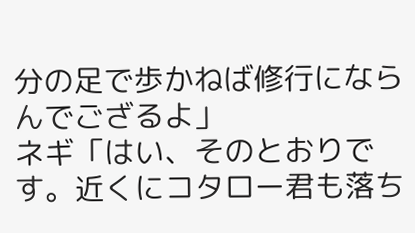分の足で歩かねば修行にならんでござるよ」
ネギ「はい、そのとおりです。近くにコタロー君も落ち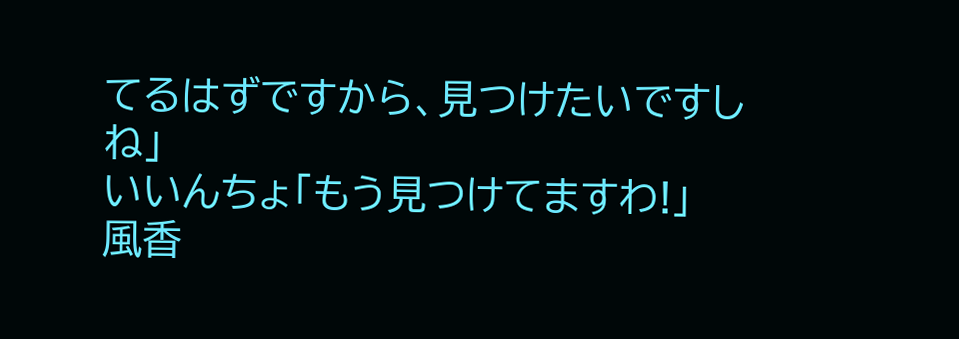てるはずですから、見つけたいですしね」
いいんちょ「もう見つけてますわ!」
風香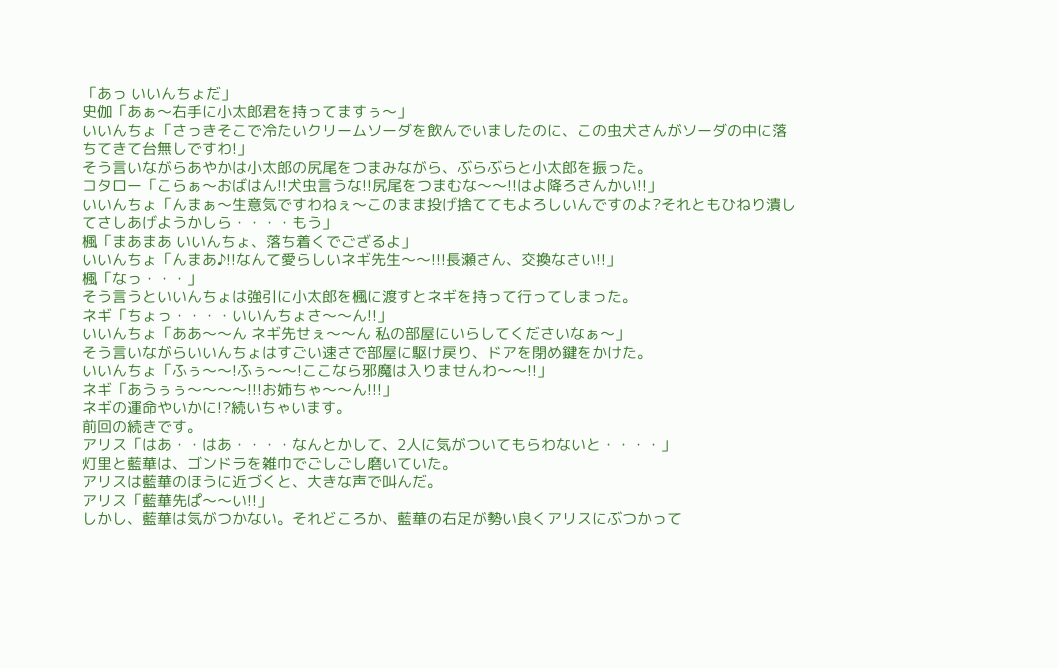「あっ いいんちょだ」
史伽「あぁ〜右手に小太郎君を持ってますぅ〜」
いいんちょ「さっきそこで冷たいクリームソーダを飲んでいましたのに、この虫犬さんがソーダの中に落ちてきて台無しですわ!」
そう言いながらあやかは小太郎の尻尾をつまみながら、ぶらぶらと小太郎を振った。
コタロー「こらぁ〜おばはん!!犬虫言うな!!尻尾をつまむな〜〜!!はよ降ろさんかい!!」
いいんちょ「んまぁ〜生意気ですわねぇ〜このまま投げ捨ててもよろしいんですのよ?それともひねり潰してさしあげようかしら・・・・もう」
楓「まあまあ いいんちょ、落ち着くでござるよ」
いいんちょ「んまあ♪!!なんて愛らしいネギ先生〜〜!!!長瀬さん、交換なさい!!」
楓「なっ・・・」
そう言うといいんちょは強引に小太郎を楓に渡すとネギを持って行ってしまった。
ネギ「ちょっ・・・・いいんちょさ〜〜ん!!」
いいんちょ「ああ〜〜ん ネギ先せぇ〜〜ん 私の部屋にいらしてくださいなぁ〜」
そう言いながらいいんちょはすごい速さで部屋に駆け戻り、ドアを閉め鍵をかけた。
いいんちょ「ふぅ〜〜!ふぅ〜〜!ここなら邪魔は入りませんわ〜〜!!」
ネギ「あうぅぅ〜〜〜〜!!!お姉ちゃ〜〜ん!!!」
ネギの運命やいかに!?続いちゃいます。
前回の続きです。
アリス「はあ・・はあ・・・・なんとかして、2人に気がついてもらわないと・・・・」
灯里と藍華は、ゴンドラを雑巾でごしごし磨いていた。
アリスは藍華のほうに近づくと、大きな声で叫んだ。
アリス「藍華先ぱ〜〜い!!」
しかし、藍華は気がつかない。それどころか、藍華の右足が勢い良くアリスにぶつかって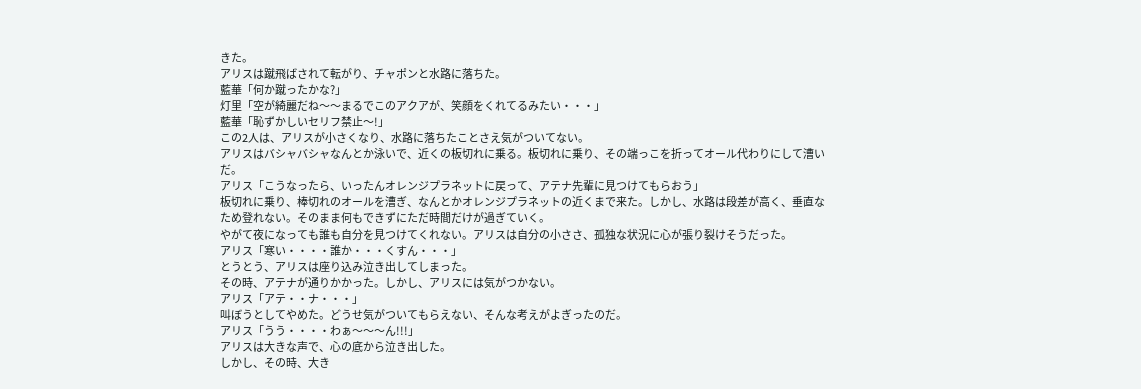きた。
アリスは蹴飛ばされて転がり、チャポンと水路に落ちた。
藍華「何か蹴ったかな?」
灯里「空が綺麗だね〜〜まるでこのアクアが、笑顔をくれてるみたい・・・」
藍華「恥ずかしいセリフ禁止〜!」
この2人は、アリスが小さくなり、水路に落ちたことさえ気がついてない。
アリスはバシャバシャなんとか泳いで、近くの板切れに乗る。板切れに乗り、その端っこを折ってオール代わりにして漕いだ。
アリス「こうなったら、いったんオレンジプラネットに戻って、アテナ先輩に見つけてもらおう」
板切れに乗り、棒切れのオールを漕ぎ、なんとかオレンジプラネットの近くまで来た。しかし、水路は段差が高く、垂直なため登れない。そのまま何もできずにただ時間だけが過ぎていく。
やがて夜になっても誰も自分を見つけてくれない。アリスは自分の小ささ、孤独な状況に心が張り裂けそうだった。
アリス「寒い・・・・誰か・・・くすん・・・」
とうとう、アリスは座り込み泣き出してしまった。
その時、アテナが通りかかった。しかし、アリスには気がつかない。
アリス「アテ・・ナ・・・」
叫ぼうとしてやめた。どうせ気がついてもらえない、そんな考えがよぎったのだ。
アリス「うう・・・・わぁ〜〜〜ん!!!」
アリスは大きな声で、心の底から泣き出した。
しかし、その時、大き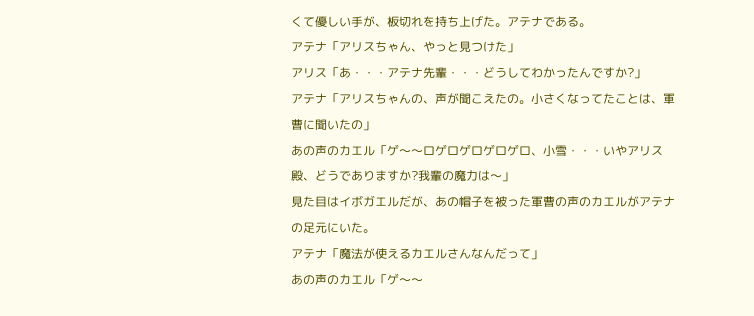くて優しい手が、板切れを持ち上げた。アテナである。
アテナ「アリスちゃん、やっと見つけた」
アリス「あ・・・アテナ先輩・・・どうしてわかったんですか?」
アテナ「アリスちゃんの、声が聞こえたの。小さくなってたことは、軍曹に聞いたの」
あの声のカエル「ゲ〜〜ロゲロゲロゲロゲロ、小雪・・・いやアリス殿、どうでありますか?我輩の魔力は〜」
見た目はイボガエルだが、あの帽子を被った軍曹の声のカエルがアテナの足元にいた。
アテナ「魔法が使えるカエルさんなんだって」
あの声のカエル「ゲ〜〜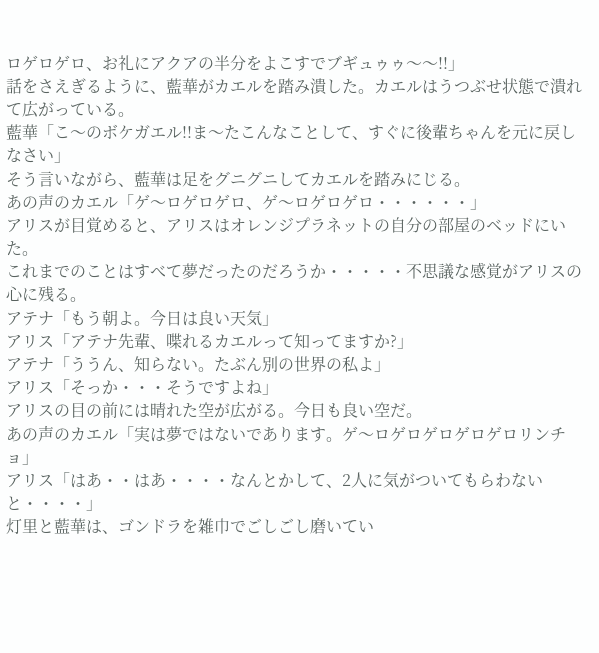ロゲロゲロ、お礼にアクアの半分をよこすでブギュゥゥ〜〜!!」
話をさえぎるように、藍華がカエルを踏み潰した。カエルはうつぶせ状態で潰れて広がっている。
藍華「こ〜のボケガエル!!ま〜たこんなことして、すぐに後輩ちゃんを元に戻しなさい」
そう言いながら、藍華は足をグニグニしてカエルを踏みにじる。
あの声のカエル「ゲ〜ロゲロゲロ、ゲ〜ロゲロゲロ・・・・・・」
アリスが目覚めると、アリスはオレンジプラネットの自分の部屋のベッドにいた。
これまでのことはすべて夢だったのだろうか・・・・・不思議な感覚がアリスの心に残る。
アテナ「もう朝よ。今日は良い天気」
アリス「アテナ先輩、喋れるカエルって知ってますか?」
アテナ「ううん、知らない。たぶん別の世界の私よ」
アリス「そっか・・・そうですよね」
アリスの目の前には晴れた空が広がる。今日も良い空だ。
あの声のカエル「実は夢ではないであります。ゲ〜ロゲロゲロゲロゲロリンチョ」
アリス「はあ・・はあ・・・・なんとかして、2人に気がついてもらわないと・・・・」
灯里と藍華は、ゴンドラを雑巾でごしごし磨いてい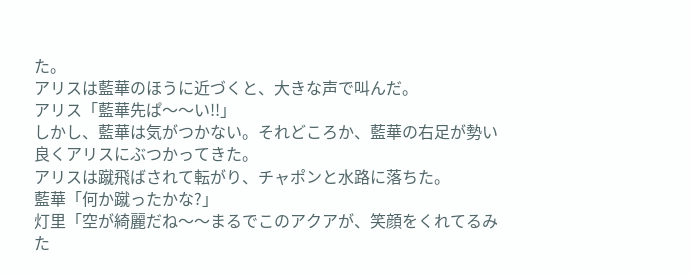た。
アリスは藍華のほうに近づくと、大きな声で叫んだ。
アリス「藍華先ぱ〜〜い!!」
しかし、藍華は気がつかない。それどころか、藍華の右足が勢い良くアリスにぶつかってきた。
アリスは蹴飛ばされて転がり、チャポンと水路に落ちた。
藍華「何か蹴ったかな?」
灯里「空が綺麗だね〜〜まるでこのアクアが、笑顔をくれてるみた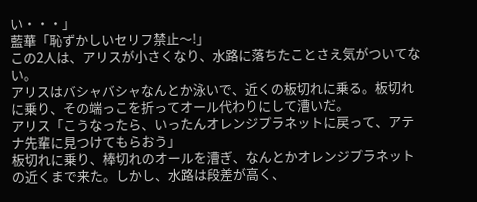い・・・」
藍華「恥ずかしいセリフ禁止〜!」
この2人は、アリスが小さくなり、水路に落ちたことさえ気がついてない。
アリスはバシャバシャなんとか泳いで、近くの板切れに乗る。板切れに乗り、その端っこを折ってオール代わりにして漕いだ。
アリス「こうなったら、いったんオレンジプラネットに戻って、アテナ先輩に見つけてもらおう」
板切れに乗り、棒切れのオールを漕ぎ、なんとかオレンジプラネットの近くまで来た。しかし、水路は段差が高く、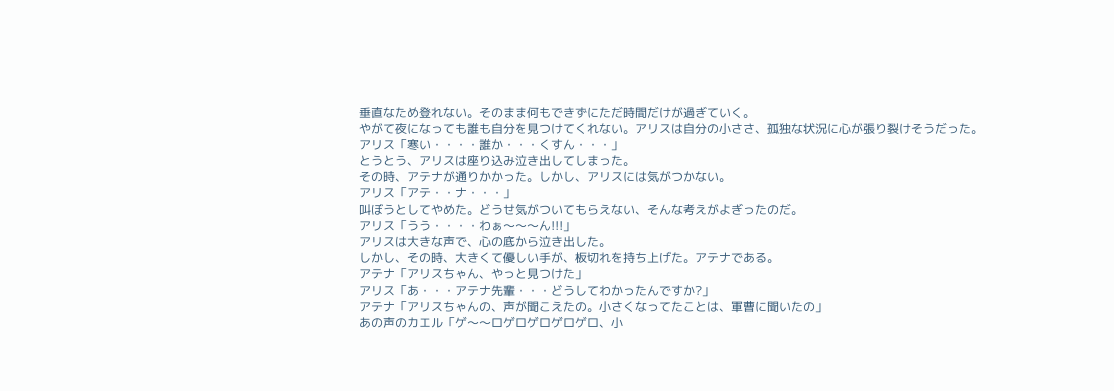垂直なため登れない。そのまま何もできずにただ時間だけが過ぎていく。
やがて夜になっても誰も自分を見つけてくれない。アリスは自分の小ささ、孤独な状況に心が張り裂けそうだった。
アリス「寒い・・・・誰か・・・くすん・・・」
とうとう、アリスは座り込み泣き出してしまった。
その時、アテナが通りかかった。しかし、アリスには気がつかない。
アリス「アテ・・ナ・・・」
叫ぼうとしてやめた。どうせ気がついてもらえない、そんな考えがよぎったのだ。
アリス「うう・・・・わぁ〜〜〜ん!!!」
アリスは大きな声で、心の底から泣き出した。
しかし、その時、大きくて優しい手が、板切れを持ち上げた。アテナである。
アテナ「アリスちゃん、やっと見つけた」
アリス「あ・・・アテナ先輩・・・どうしてわかったんですか?」
アテナ「アリスちゃんの、声が聞こえたの。小さくなってたことは、軍曹に聞いたの」
あの声のカエル「ゲ〜〜ロゲロゲロゲロゲロ、小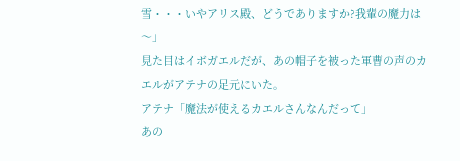雪・・・いやアリス殿、どうでありますか?我輩の魔力は〜」
見た目はイボガエルだが、あの帽子を被った軍曹の声のカエルがアテナの足元にいた。
アテナ「魔法が使えるカエルさんなんだって」
あの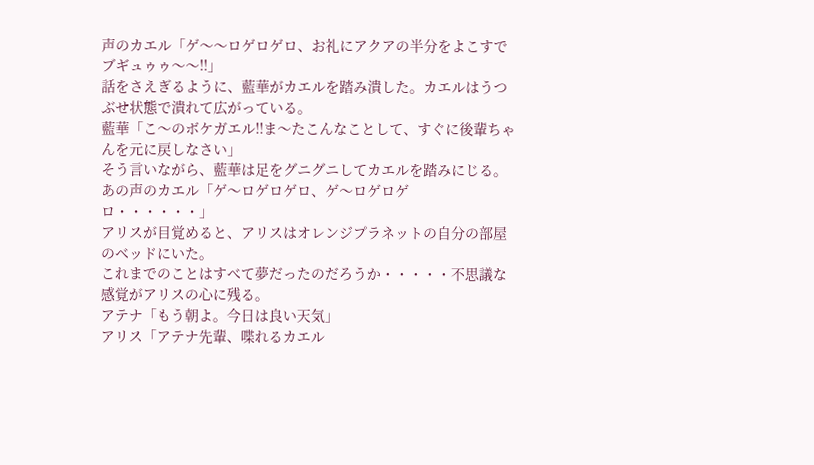声のカエル「ゲ〜〜ロゲロゲロ、お礼にアクアの半分をよこすでブギュゥゥ〜〜!!」
話をさえぎるように、藍華がカエルを踏み潰した。カエルはうつぶせ状態で潰れて広がっている。
藍華「こ〜のボケガエル!!ま〜たこんなことして、すぐに後輩ちゃんを元に戻しなさい」
そう言いながら、藍華は足をグニグニしてカエルを踏みにじる。
あの声のカエル「ゲ〜ロゲロゲロ、ゲ〜ロゲロゲロ・・・・・・」
アリスが目覚めると、アリスはオレンジプラネットの自分の部屋のベッドにいた。
これまでのことはすべて夢だったのだろうか・・・・・不思議な感覚がアリスの心に残る。
アテナ「もう朝よ。今日は良い天気」
アリス「アテナ先輩、喋れるカエル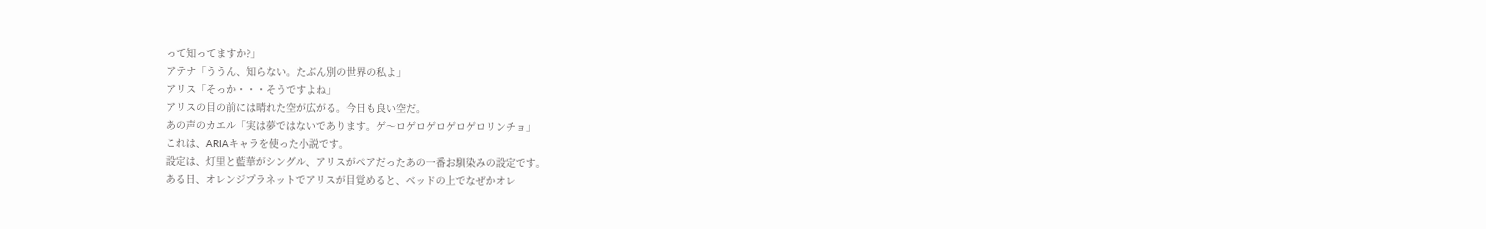って知ってますか?」
アテナ「ううん、知らない。たぶん別の世界の私よ」
アリス「そっか・・・そうですよね」
アリスの目の前には晴れた空が広がる。今日も良い空だ。
あの声のカエル「実は夢ではないであります。ゲ〜ロゲロゲロゲロゲロリンチョ」
これは、ARIAキャラを使った小説です。
設定は、灯里と藍華がシングル、アリスがペアだったあの一番お馴染みの設定です。
ある日、オレンジプラネットでアリスが目覚めると、ベッドの上でなぜかオレ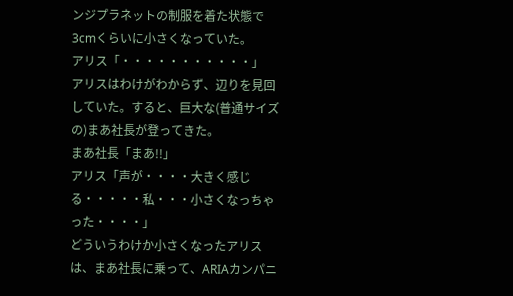ンジプラネットの制服を着た状態で3cmくらいに小さくなっていた。
アリス「・・・・・・・・・・・」
アリスはわけがわからず、辺りを見回していた。すると、巨大な(普通サイズの)まあ社長が登ってきた。
まあ社長「まあ!!」
アリス「声が・・・・大きく感じる・・・・・私・・・小さくなっちゃった・・・・」
どういうわけか小さくなったアリスは、まあ社長に乗って、ARIAカンパニ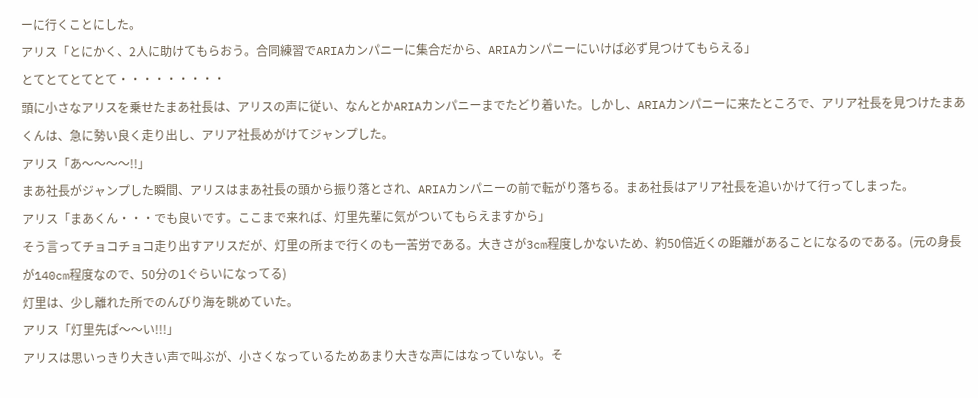ーに行くことにした。
アリス「とにかく、2人に助けてもらおう。合同練習でARIAカンパニーに集合だから、ARIAカンパニーにいけば必ず見つけてもらえる」
とてとてとてとて・・・・・・・・・
頭に小さなアリスを乗せたまあ社長は、アリスの声に従い、なんとかARIAカンパニーまでたどり着いた。しかし、ARIAカンパニーに来たところで、アリア社長を見つけたまあくんは、急に勢い良く走り出し、アリア社長めがけてジャンプした。
アリス「あ〜〜〜〜!!」
まあ社長がジャンプした瞬間、アリスはまあ社長の頭から振り落とされ、ARIAカンパニーの前で転がり落ちる。まあ社長はアリア社長を追いかけて行ってしまった。
アリス「まあくん・・・でも良いです。ここまで来れば、灯里先輩に気がついてもらえますから」
そう言ってチョコチョコ走り出すアリスだが、灯里の所まで行くのも一苦労である。大きさが3cm程度しかないため、約50倍近くの距離があることになるのである。(元の身長が140cm程度なので、50分の1ぐらいになってる)
灯里は、少し離れた所でのんびり海を眺めていた。
アリス「灯里先ぱ〜〜い!!!」
アリスは思いっきり大きい声で叫ぶが、小さくなっているためあまり大きな声にはなっていない。そ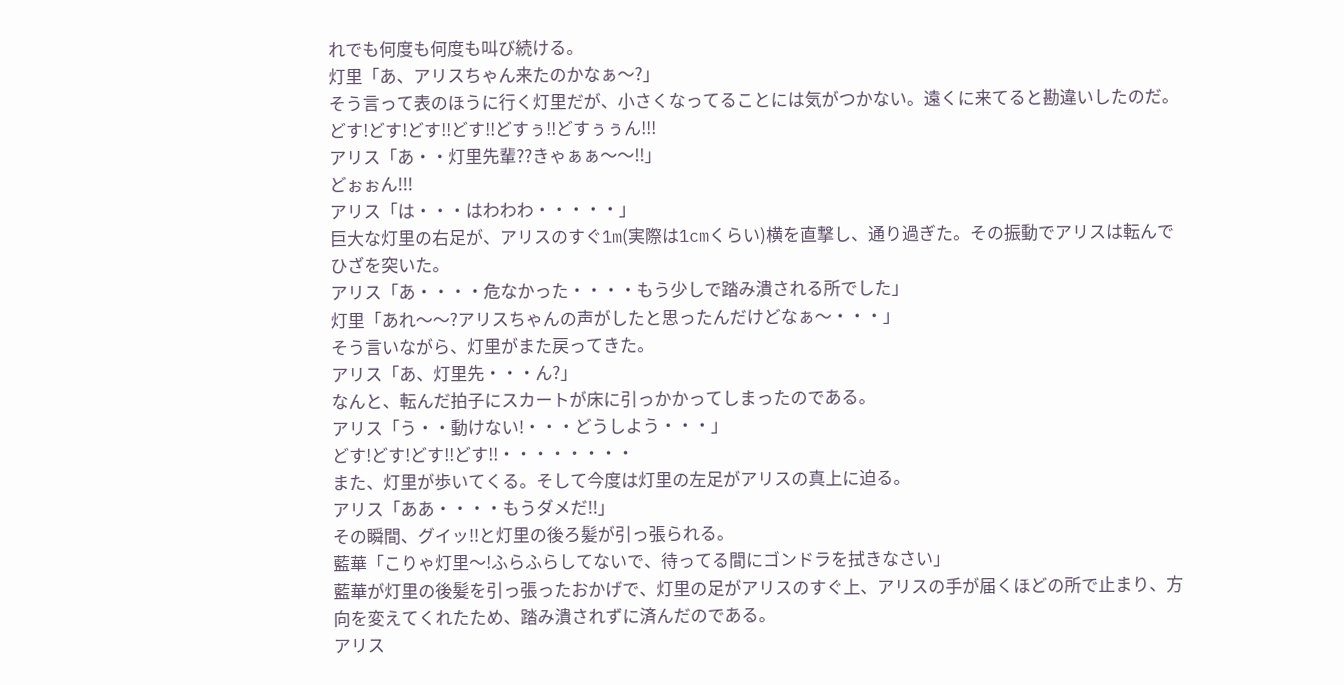れでも何度も何度も叫び続ける。
灯里「あ、アリスちゃん来たのかなぁ〜?」
そう言って表のほうに行く灯里だが、小さくなってることには気がつかない。遠くに来てると勘違いしたのだ。
どす!どす!どす!!どす!!どすぅ!!どすぅぅん!!!
アリス「あ・・灯里先輩??きゃぁぁ〜〜!!」
どぉぉん!!!
アリス「は・・・はわわわ・・・・・」
巨大な灯里の右足が、アリスのすぐ1m(実際は1cmくらい)横を直撃し、通り過ぎた。その振動でアリスは転んでひざを突いた。
アリス「あ・・・・危なかった・・・・もう少しで踏み潰される所でした」
灯里「あれ〜〜?アリスちゃんの声がしたと思ったんだけどなぁ〜・・・」
そう言いながら、灯里がまた戻ってきた。
アリス「あ、灯里先・・・ん?」
なんと、転んだ拍子にスカートが床に引っかかってしまったのである。
アリス「う・・動けない!・・・どうしよう・・・」
どす!どす!どす!!どす!!・・・・・・・・
また、灯里が歩いてくる。そして今度は灯里の左足がアリスの真上に迫る。
アリス「ああ・・・・もうダメだ!!」
その瞬間、グイッ!!と灯里の後ろ髪が引っ張られる。
藍華「こりゃ灯里〜!ふらふらしてないで、待ってる間にゴンドラを拭きなさい」
藍華が灯里の後髪を引っ張ったおかげで、灯里の足がアリスのすぐ上、アリスの手が届くほどの所で止まり、方向を変えてくれたため、踏み潰されずに済んだのである。
アリス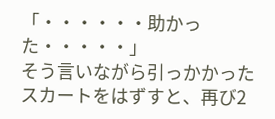「・・・・・・助かった・・・・・」
そう言いながら引っかかったスカートをはずすと、再び2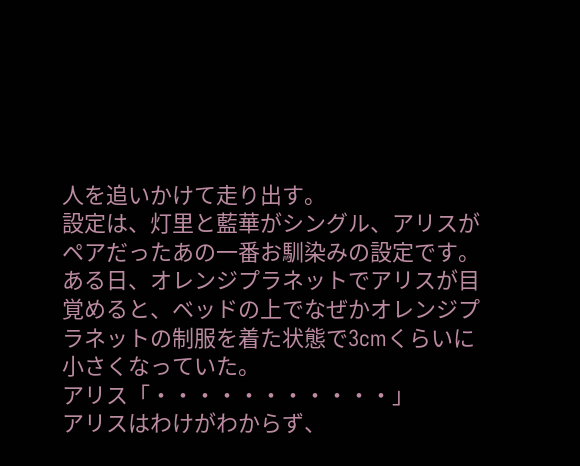人を追いかけて走り出す。
設定は、灯里と藍華がシングル、アリスがペアだったあの一番お馴染みの設定です。
ある日、オレンジプラネットでアリスが目覚めると、ベッドの上でなぜかオレンジプラネットの制服を着た状態で3cmくらいに小さくなっていた。
アリス「・・・・・・・・・・・」
アリスはわけがわからず、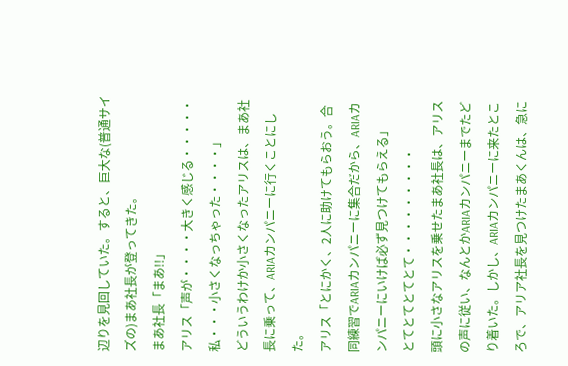辺りを見回していた。すると、巨大な(普通サイズの)まあ社長が登ってきた。
まあ社長「まあ!!」
アリス「声が・・・・大きく感じる・・・・・私・・・小さくなっちゃった・・・・」
どういうわけか小さくなったアリスは、まあ社長に乗って、ARIAカンパニーに行くことにした。
アリス「とにかく、2人に助けてもらおう。合同練習でARIAカンパニーに集合だから、ARIAカンパニーにいけば必ず見つけてもらえる」
とてとてとてとて・・・・・・・・・
頭に小さなアリスを乗せたまあ社長は、アリスの声に従い、なんとかARIAカンパニーまでたどり着いた。しかし、ARIAカンパニーに来たところで、アリア社長を見つけたまあくんは、急に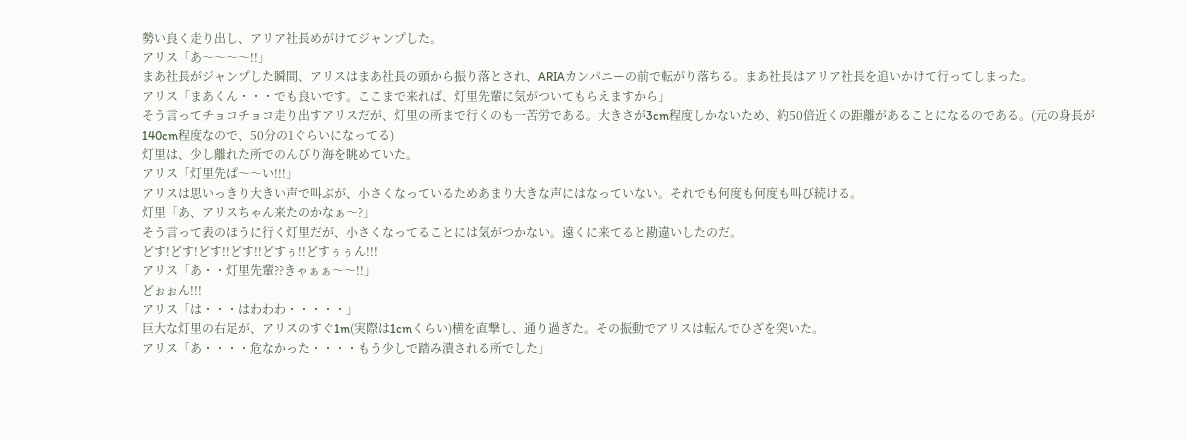勢い良く走り出し、アリア社長めがけてジャンプした。
アリス「あ〜〜〜〜!!」
まあ社長がジャンプした瞬間、アリスはまあ社長の頭から振り落とされ、ARIAカンパニーの前で転がり落ちる。まあ社長はアリア社長を追いかけて行ってしまった。
アリス「まあくん・・・でも良いです。ここまで来れば、灯里先輩に気がついてもらえますから」
そう言ってチョコチョコ走り出すアリスだが、灯里の所まで行くのも一苦労である。大きさが3cm程度しかないため、約50倍近くの距離があることになるのである。(元の身長が140cm程度なので、50分の1ぐらいになってる)
灯里は、少し離れた所でのんびり海を眺めていた。
アリス「灯里先ぱ〜〜い!!!」
アリスは思いっきり大きい声で叫ぶが、小さくなっているためあまり大きな声にはなっていない。それでも何度も何度も叫び続ける。
灯里「あ、アリスちゃん来たのかなぁ〜?」
そう言って表のほうに行く灯里だが、小さくなってることには気がつかない。遠くに来てると勘違いしたのだ。
どす!どす!どす!!どす!!どすぅ!!どすぅぅん!!!
アリス「あ・・灯里先輩??きゃぁぁ〜〜!!」
どぉぉん!!!
アリス「は・・・はわわわ・・・・・」
巨大な灯里の右足が、アリスのすぐ1m(実際は1cmくらい)横を直撃し、通り過ぎた。その振動でアリスは転んでひざを突いた。
アリス「あ・・・・危なかった・・・・もう少しで踏み潰される所でした」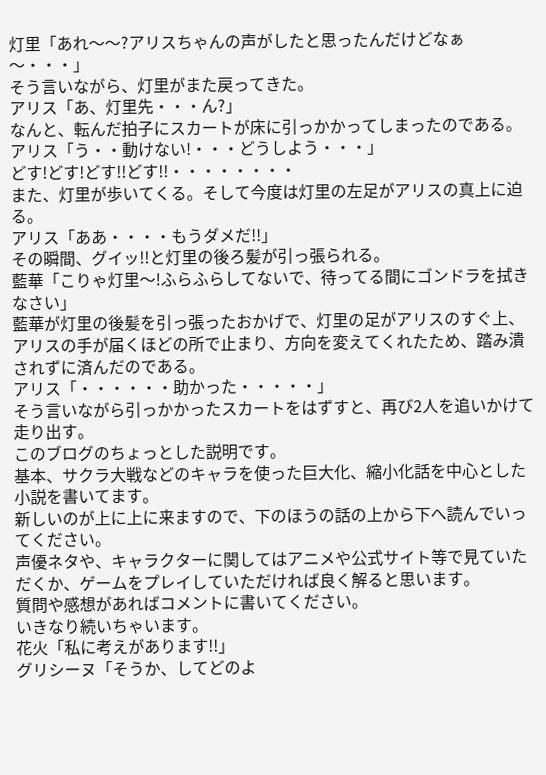灯里「あれ〜〜?アリスちゃんの声がしたと思ったんだけどなぁ〜・・・」
そう言いながら、灯里がまた戻ってきた。
アリス「あ、灯里先・・・ん?」
なんと、転んだ拍子にスカートが床に引っかかってしまったのである。
アリス「う・・動けない!・・・どうしよう・・・」
どす!どす!どす!!どす!!・・・・・・・・
また、灯里が歩いてくる。そして今度は灯里の左足がアリスの真上に迫る。
アリス「ああ・・・・もうダメだ!!」
その瞬間、グイッ!!と灯里の後ろ髪が引っ張られる。
藍華「こりゃ灯里〜!ふらふらしてないで、待ってる間にゴンドラを拭きなさい」
藍華が灯里の後髪を引っ張ったおかげで、灯里の足がアリスのすぐ上、アリスの手が届くほどの所で止まり、方向を変えてくれたため、踏み潰されずに済んだのである。
アリス「・・・・・・助かった・・・・・」
そう言いながら引っかかったスカートをはずすと、再び2人を追いかけて走り出す。
このブログのちょっとした説明です。
基本、サクラ大戦などのキャラを使った巨大化、縮小化話を中心とした小説を書いてます。
新しいのが上に上に来ますので、下のほうの話の上から下へ読んでいってください。
声優ネタや、キャラクターに関してはアニメや公式サイト等で見ていただくか、ゲームをプレイしていただければ良く解ると思います。
質問や感想があればコメントに書いてください。
いきなり続いちゃいます。
花火「私に考えがあります!!」
グリシーヌ「そうか、してどのよ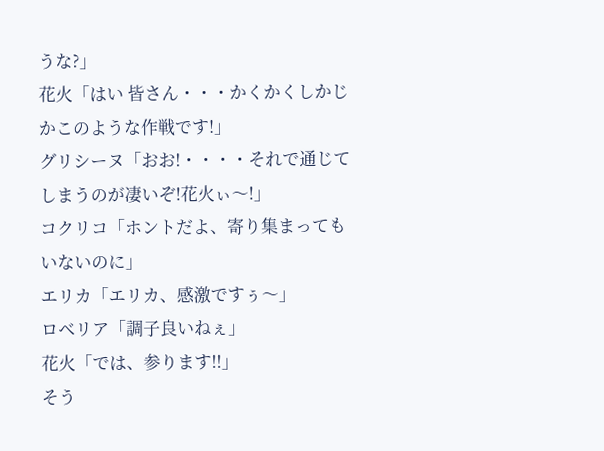うな?」
花火「はい 皆さん・・・かくかくしかじかこのような作戦です!」
グリシーヌ「おお!・・・・それで通じてしまうのが凄いぞ!花火ぃ〜!」
コクリコ「ホントだよ、寄り集まってもいないのに」
エリカ「エリカ、感激ですぅ〜」
ロベリア「調子良いねぇ」
花火「では、参ります!!」
そう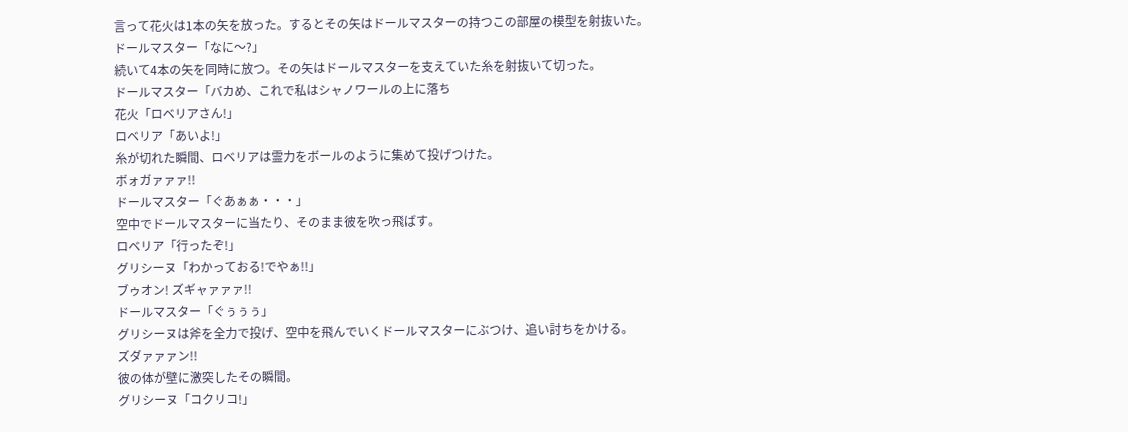言って花火は1本の矢を放った。するとその矢はドールマスターの持つこの部屋の模型を射抜いた。
ドールマスター「なに〜?」
続いて4本の矢を同時に放つ。その矢はドールマスターを支えていた糸を射抜いて切った。
ドールマスター「バカめ、これで私はシャノワールの上に落ち
花火「ロベリアさん!」
ロベリア「あいよ!」
糸が切れた瞬間、ロベリアは霊力をボールのように集めて投げつけた。
ボォガァァァ!!
ドールマスター「ぐあぁぁ・・・」
空中でドールマスターに当たり、そのまま彼を吹っ飛ばす。
ロベリア「行ったぞ!」
グリシーヌ「わかっておる!でやぁ!!」
ブゥオン! ズギャァァァ!!
ドールマスター「ぐぅぅぅ」
グリシーヌは斧を全力で投げ、空中を飛んでいくドールマスターにぶつけ、追い討ちをかける。
ズダァァァン!!
彼の体が壁に激突したその瞬間。
グリシーヌ「コクリコ!」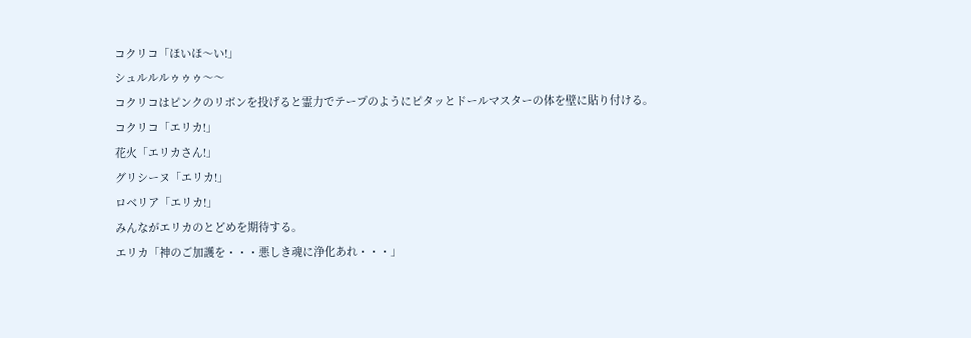コクリコ「ほいほ〜い!」
シュルルルゥゥゥ〜〜
コクリコはピンクのリボンを投げると霊力でテープのようにピタッとドールマスターの体を壁に貼り付ける。
コクリコ「エリカ!」
花火「エリカさん!」
グリシーヌ「エリカ!」
ロベリア「エリカ!」
みんながエリカのとどめを期待する。
エリカ「神のご加護を・・・悪しき魂に浄化あれ・・・」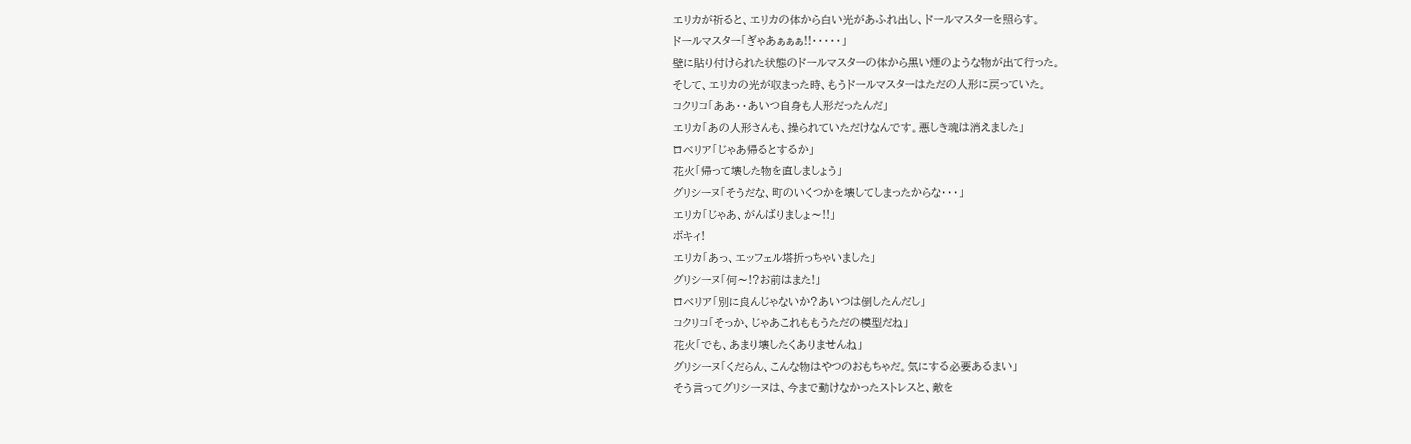エリカが祈ると、エリカの体から白い光があふれ出し、ドールマスターを照らす。
ドールマスター「ぎゃあぁぁぁ!!・・・・・」
壁に貼り付けられた状態のドールマスターの体から黒い煙のような物が出て行った。
そして、エリカの光が収まった時、もうドールマスターはただの人形に戻っていた。
コクリコ「ああ・・あいつ自身も人形だったんだ」
エリカ「あの人形さんも、操られていただけなんです。悪しき魂は消えました」
ロベリア「じゃあ帰るとするか」
花火「帰って壊した物を直しましょう」
グリシーヌ「そうだな、町のいくつかを壊してしまったからな・・・」
エリカ「じゃあ、がんばりましょ〜!!」
ボキィ!
エリカ「あっ、エッフェル塔折っちゃいました」
グリシーヌ「何〜!?お前はまた!」
ロベリア「別に良んじゃないか?あいつは倒したんだし」
コクリコ「そっか、じゃあこれももうただの模型だね」
花火「でも、あまり壊したくありませんね」
グリシーヌ「くだらん、こんな物はやつのおもちゃだ。気にする必要あるまい」
そう言ってグリシーヌは、今まで動けなかったストレスと、敵を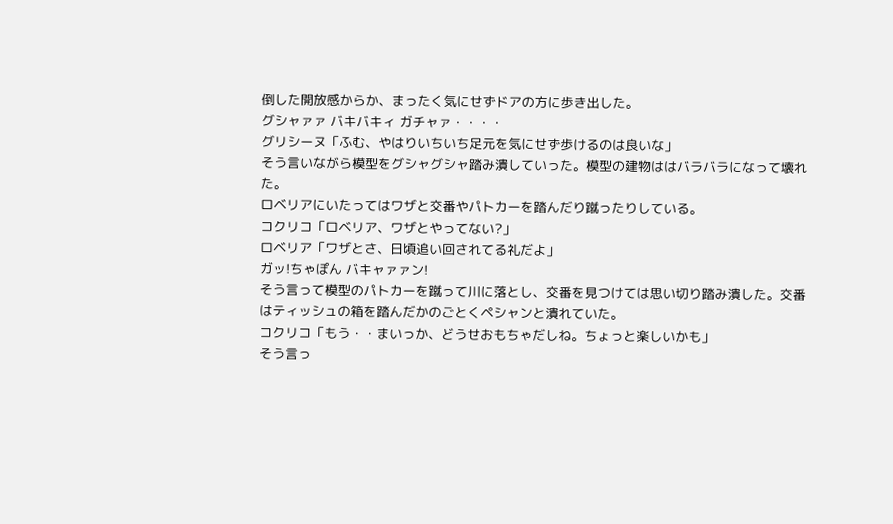倒した開放感からか、まったく気にせずドアの方に歩き出した。
グシャァァ バキバキィ ガチャァ・・・・
グリシーヌ「ふむ、やはりいちいち足元を気にせず歩けるのは良いな」
そう言いながら模型をグシャグシャ踏み潰していった。模型の建物ははバラバラになって壊れた。
ロベリアにいたってはワザと交番やパトカーを踏んだり蹴ったりしている。
コクリコ「ロベリア、ワザとやってない?」
ロベリア「ワザとさ、日頃追い回されてる礼だよ」
ガッ!ちゃぽん バキャァァン!
そう言って模型のパトカーを蹴って川に落とし、交番を見つけては思い切り踏み潰した。交番はティッシュの箱を踏んだかのごとくペシャンと潰れていた。
コクリコ「もう・・まいっか、どうせおもちゃだしね。ちょっと楽しいかも」
そう言っ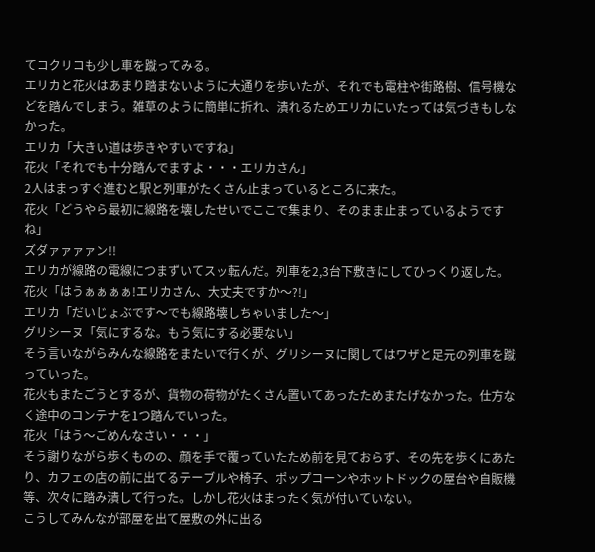てコクリコも少し車を蹴ってみる。
エリカと花火はあまり踏まないように大通りを歩いたが、それでも電柱や街路樹、信号機などを踏んでしまう。雑草のように簡単に折れ、潰れるためエリカにいたっては気づきもしなかった。
エリカ「大きい道は歩きやすいですね」
花火「それでも十分踏んでますよ・・・エリカさん」
2人はまっすぐ進むと駅と列車がたくさん止まっているところに来た。
花火「どうやら最初に線路を壊したせいでここで集まり、そのまま止まっているようですね」
ズダァァァァン!!
エリカが線路の電線につまずいてスッ転んだ。列車を2,3台下敷きにしてひっくり返した。
花火「はうぁぁぁぁ!エリカさん、大丈夫ですか〜?!」
エリカ「だいじょぶです〜でも線路壊しちゃいました〜」
グリシーヌ「気にするな。もう気にする必要ない」
そう言いながらみんな線路をまたいで行くが、グリシーヌに関してはワザと足元の列車を蹴っていった。
花火もまたごうとするが、貨物の荷物がたくさん置いてあったためまたげなかった。仕方なく途中のコンテナを1つ踏んでいった。
花火「はう〜ごめんなさい・・・」
そう謝りながら歩くものの、顔を手で覆っていたため前を見ておらず、その先を歩くにあたり、カフェの店の前に出てるテーブルや椅子、ポップコーンやホットドックの屋台や自販機等、次々に踏み潰して行った。しかし花火はまったく気が付いていない。
こうしてみんなが部屋を出て屋敷の外に出る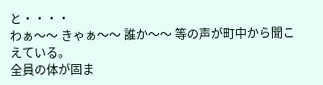と・・・・
わぁ〜〜 きゃぁ〜〜 誰か〜〜 等の声が町中から聞こえている。
全員の体が固ま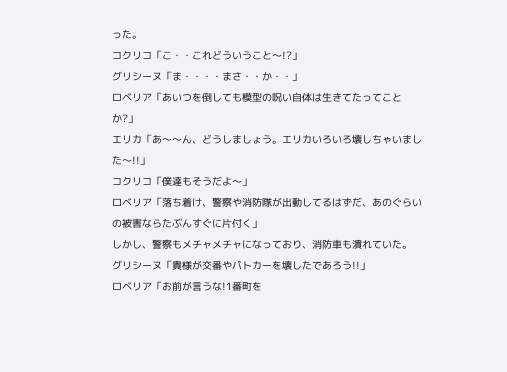った。
コクリコ「こ・・これどういうこと〜!?」
グリシーヌ「ま・・・・まさ・・か・・」
ロベリア「あいつを倒しても模型の呪い自体は生きてたってことか?」
エリカ「あ〜〜ん、どうしましょう。エリカいろいろ壊しちゃいました〜!!」
コクリコ「僕達もそうだよ〜」
ロベリア「落ち着け、警察や消防隊が出動してるはずだ、あのぐらいの被害ならたぶんすぐに片付く」
しかし、警察もメチャメチャになっており、消防車も潰れていた。
グリシーヌ「貴様が交番やパトカーを壊したであろう!!」
ロベリア「お前が言うな!1番町を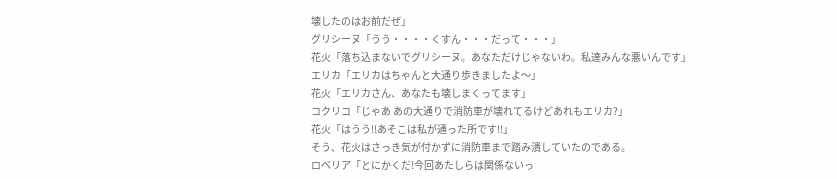壊したのはお前だぜ」
グリシーヌ「うう・・・・くすん・・・だって・・・」
花火「落ち込まないでグリシーヌ。あなただけじゃないわ。私達みんな悪いんです」
エリカ「エリカはちゃんと大通り歩きましたよ〜」
花火「エリカさん、あなたも壊しまくってます」
コクリコ「じゃあ あの大通りで消防車が壊れてるけどあれもエリカ?」
花火「はうう!!あそこは私が通った所です!!」
そう、花火はさっき気が付かずに消防車まで踏み潰していたのである。
ロベリア「とにかくだ!今回あたしらは関係ないっ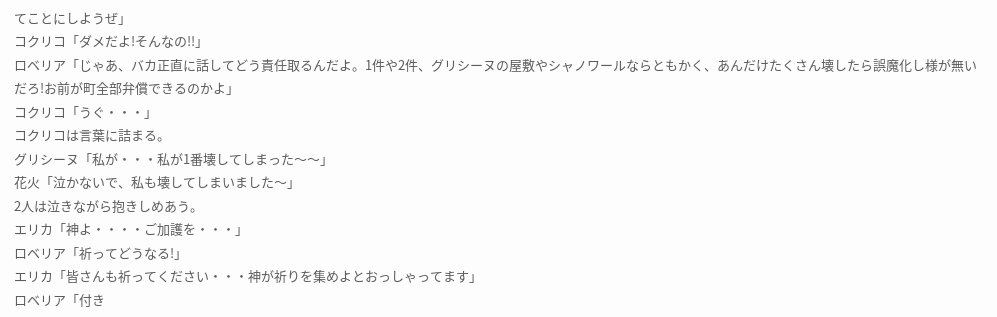てことにしようぜ」
コクリコ「ダメだよ!そんなの!!」
ロベリア「じゃあ、バカ正直に話してどう責任取るんだよ。1件や2件、グリシーヌの屋敷やシャノワールならともかく、あんだけたくさん壊したら誤魔化し様が無いだろ!お前が町全部弁償できるのかよ」
コクリコ「うぐ・・・」
コクリコは言葉に詰まる。
グリシーヌ「私が・・・私が1番壊してしまった〜〜」
花火「泣かないで、私も壊してしまいました〜」
2人は泣きながら抱きしめあう。
エリカ「神よ・・・・ご加護を・・・」
ロベリア「祈ってどうなる!」
エリカ「皆さんも祈ってください・・・神が祈りを集めよとおっしゃってます」
ロベリア「付き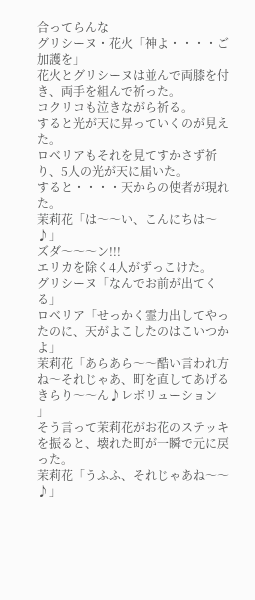合ってらんな
グリシーヌ・花火「神よ・・・・ご加護を」
花火とグリシーヌは並んで両膝を付き、両手を組んで祈った。
コクリコも泣きながら祈る。
すると光が天に昇っていくのが見えた。
ロベリアもそれを見てすかさず祈り、5人の光が天に届いた。
すると・・・・天からの使者が現れた。
茉莉花「は〜〜い、こんにちは〜♪」
ズダ〜〜〜ン!!!
エリカを除く4人がずっこけた。
グリシーヌ「なんでお前が出てくる」
ロベリア「せっかく霊力出してやったのに、天がよこしたのはこいつかよ」
茉莉花「あらあら〜〜酷い言われ方ね〜それじゃあ、町を直してあげる きらり〜〜ん♪レボリューション 」
そう言って茉莉花がお花のステッキを振ると、壊れた町が一瞬で元に戻った。
茉莉花「うふふ、それじゃあね〜〜♪」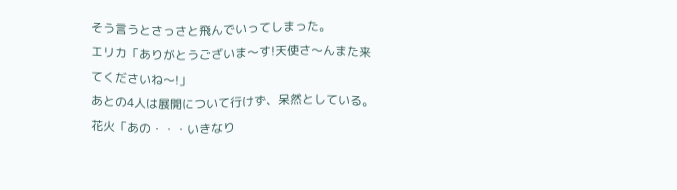そう言うとさっさと飛んでいってしまった。
エリカ「ありがとうございま〜す!天使さ〜んまた来てくださいね〜!」
あとの4人は展開について行けず、呆然としている。
花火「あの・・・いきなり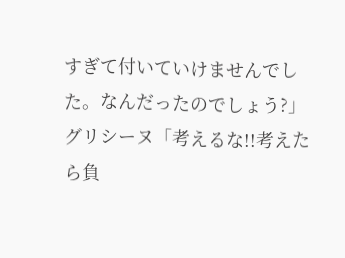すぎて付いていけませんでした。なんだったのでしょう?」
グリシーヌ「考えるな!!考えたら負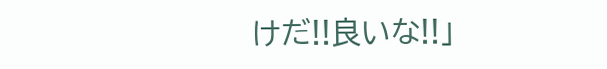けだ!!良いな!!」